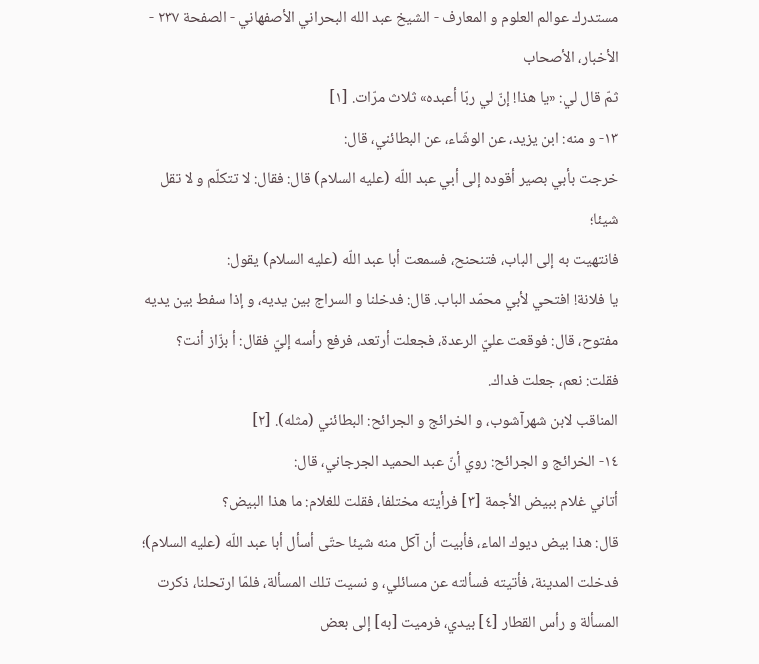مستدرك عوالم العلوم و المعارف - الشيخ عبد الله البحراني الأصفهاني - الصفحة ٢٣٧ - الأخبار، الأصحاب
ثمّ قال لي: «يا هذا! إنّ لي ربّا أعبده» ثلاث مرّات. [١]
١٣- و منه: ابن يزيد، عن الوشّاء، عن البطائني، قال:
خرجت بأبي بصير أقوده إلى أبي عبد اللّه (عليه السلام) قال: فقال: لا تتكلّم و لا تقل شيئا؛
فانتهيت به إلى الباب، فتنحنح، فسمعت أبا عبد اللّه (عليه السلام) يقول:
يا فلانة! افتحي لأبي محمّد الباب. قال: فدخلنا و السراج بين يديه، و إذا سفط بين يديه مفتوح، قال: فوقعت عليّ الرعدة، فجعلت أرتعد، فرفع رأسه إليّ فقال: أ بزّاز أنت؟
فقلت: نعم، جعلت فداك.
المناقب لابن شهرآشوب، و الخرائج و الجرائح: البطائني (مثله). [٢]
١٤- الخرائج و الجرائح: روي أنّ عبد الحميد الجرجاني، قال:
أتاني غلام ببيض الأجمة [٣] فرأيته مختلفا، فقلت للغلام: ما هذا البيض؟
قال: هذا بيض ديوك الماء، فأبيت أن آكل منه شيئا حتّى أسأل أبا عبد اللّه (عليه السلام)؛
فدخلت المدينة، فأتيته فسألته عن مسائلي، و نسيت تلك المسألة، فلمّا ارتحلنا، ذكرت المسألة و رأس القطار [٤] بيدي، فرميت [به] إلى بعض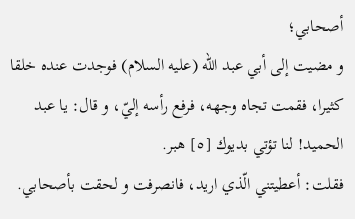أصحابي؛
و مضيت إلى أبي عبد اللّه (عليه السلام) فوجدت عنده خلقا كثيرا، فقمت تجاه وجهه، فرفع رأسه إليّ، و قال: يا عبد الحميد! لنا تؤتي بديوك [٥] هبر.
فقلت: أعطيتني الّذي اريد، فانصرفت و لحقت بأصحابي.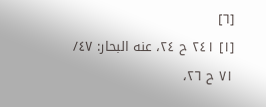[٦]
[١] ٢٤١ ح ٢٤، عنه البحار: ٤٧/ ٧١ ح ٢٦،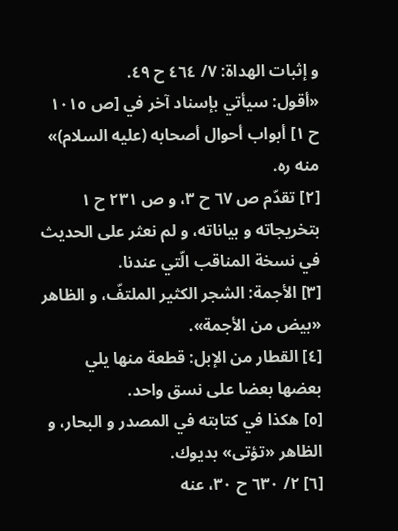و إثبات الهداة: ٧/ ٤٦٤ ح ٤٩.
«أقول: سيأتي بإسناد آخر في [ص ١٠١٥ ح ١] أبواب أحوال أصحابه (عليه السلام)» منه ره.
[٢] تقدّم ص ٦٧ ح ٣، و ص ٢٣١ ح ١ بتخريجاته و بياناته، و لم نعثر على الحديث في نسخة المناقب الّتي عندنا.
[٣] الأجمة: الشجر الكثير الملتفّ، و الظاهر «بيض من الأجمة».
[٤] القطار من الإبل: قطعة منها يلي بعضها بعضا على نسق واحد.
[٥] هكذا في كتابته في المصدر و البحار، و الظاهر «تؤتى» بديوك.
[٦] ٢/ ٦٣٠ ح ٣٠، عنه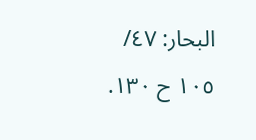البحار: ٤٧/ ١٠٥ ح ١٣٠.